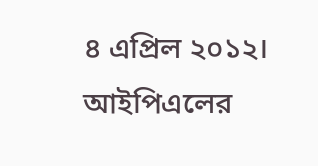৪ এপ্রিল ২০১২। আইপিএলের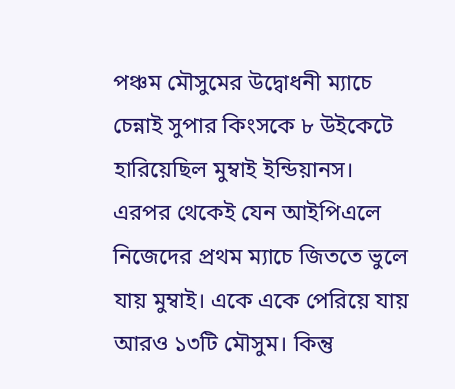পঞ্চম মৌসুমের উদ্বোধনী ম্যাচে চেন্নাই সুপার কিংসকে ৮ উইকেটে হারিয়েছিল মুম্বাই ইন্ডিয়ানস। এরপর থেকেই যেন আইপিএলে নিজেদের প্রথম ম্যাচে জিততে ভুলে যায় মুম্বাই। একে একে পেরিয়ে যায় আরও ১৩টি মৌসুম। কিন্তু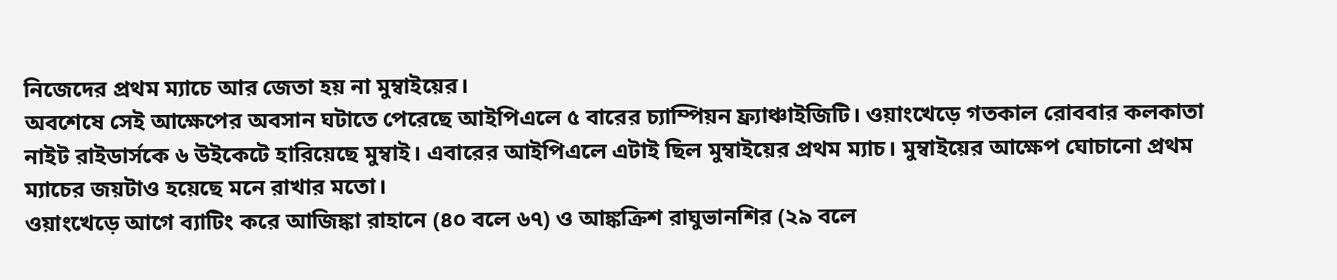নিজেদের প্রথম ম্যাচে আর জেতা হয় না মুম্বাইয়ের।
অবশেষে সেই আক্ষেপের অবসান ঘটাতে পেরেছে আইপিএলে ৫ বারের চ্যাম্পিয়ন ফ্র্যাঞ্চাইজিটি। ওয়াংখেড়ে গতকাল রোববার কলকাতা নাইট রাইডার্সকে ৬ উইকেটে হারিয়েছে মুম্বাই। এবারের আইপিএলে এটাই ছিল মুম্বাইয়ের প্রথম ম্যাচ। মুম্বাইয়ের আক্ষেপ ঘোচানো প্রথম ম্যাচের জয়টাও হয়েছে মনে রাখার মতো।
ওয়াংখেড়ে আগে ব্যাটিং করে আজিঙ্কা রাহানে (৪০ বলে ৬৭) ও আঙ্কক্রিশ রাঘুভানশির (২৯ বলে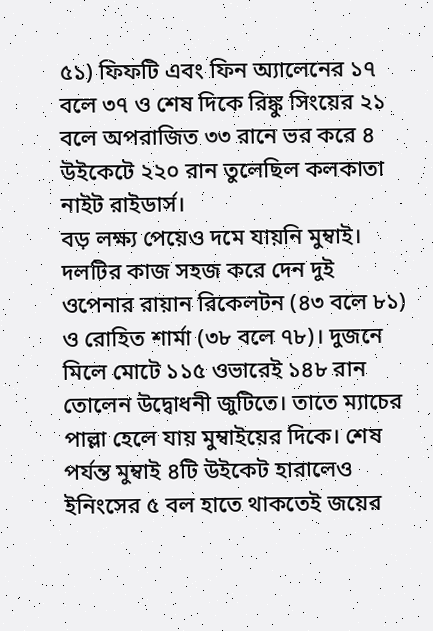৫১) ফিফটি এবং ফিন অ্যালেনের ১৭ বলে ৩৭ ও শেষ দিকে রিঙ্কু সিংয়ের ২১ বলে অপরাজিত ৩৩ রানে ভর করে ৪ উইকেটে ২২০ রান তুলেছিল কলকাতা নাইট রাইডার্স।
বড় লক্ষ্য পেয়েও দমে যায়নি মুম্বাই। দলটির কাজ সহজ করে দেন দুই ওপেনার রায়ান রিকেলটন (৪৩ বলে ৮১) ও রোহিত শার্মা (৩৮ বলে ৭৮)। দুজনে মিলে মোটে ১১৫ ওভারেই ১৪৮ রান তোলেন উদ্বোধনী জুটিতে। তাতে ম্যাচের পাল্লা হেলে যায় মুম্বাইয়ের দিকে। শেষ পর্যন্ত মুম্বাই ৪টি উইকেট হারালেও ইনিংসের ৫ বল হাতে থাকতেই জয়ের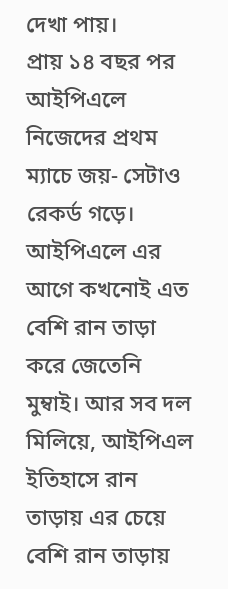দেখা পায়।
প্রায় ১৪ বছর পর আইপিএলে নিজেদের প্রথম ম্যাচে জয়- সেটাও রেকর্ড গড়ে। আইপিএলে এর আগে কখনোই এত বেশি রান তাড়া করে জেতেনি মুম্বাই। আর সব দল মিলিয়ে, আইপিএল ইতিহাসে রান তাড়ায় এর চেয়ে বেশি রান তাড়ায়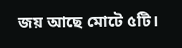জয় আছে মোটে ৫টি।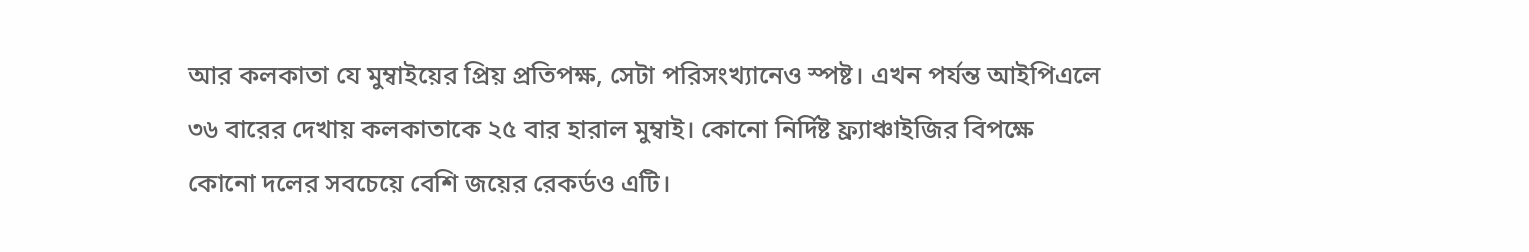আর কলকাতা যে মুম্বাইয়ের প্রিয় প্রতিপক্ষ, সেটা পরিসংখ্যানেও স্পষ্ট। এখন পর্যন্ত আইপিএলে ৩৬ বারের দেখায় কলকাতাকে ২৫ বার হারাল মুম্বাই। কোনো নির্দিষ্ট ফ্র্যাঞ্চাইজির বিপক্ষে কোনো দলের সবচেয়ে বেশি জয়ের রেকর্ডও এটি।